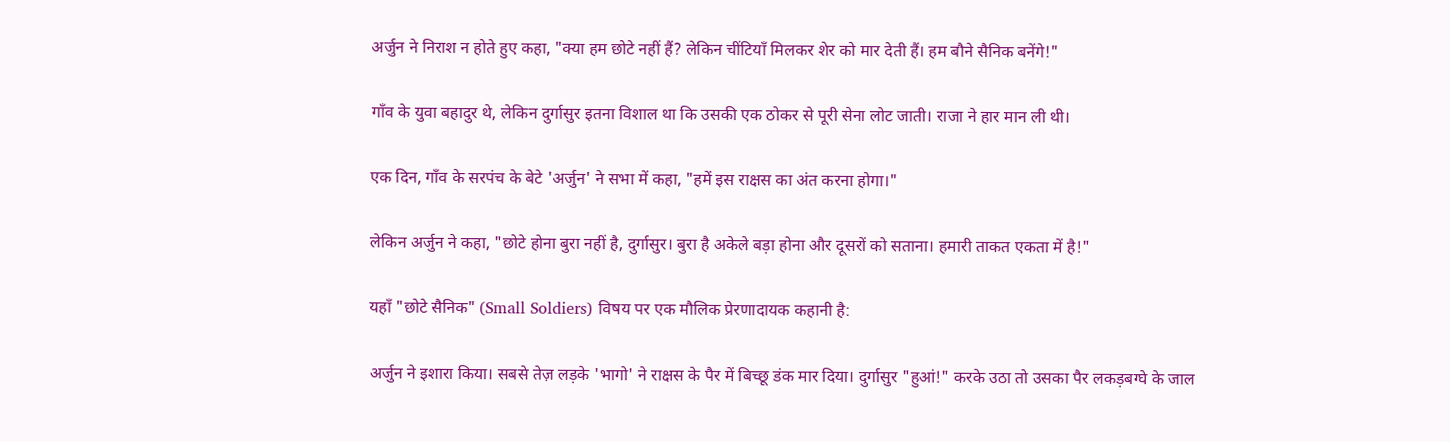अर्जुन ने निराश न होते हुए कहा, "क्या हम छोटे नहीं हैं? लेकिन चींटियाँ मिलकर शेर को मार देती हैं। हम बौने सैनिक बनेंगे!"

गाँव के युवा बहादुर थे, लेकिन दुर्गासुर इतना विशाल था कि उसकी एक ठोकर से पूरी सेना लोट जाती। राजा ने हार मान ली थी।

एक दिन, गाँव के सरपंच के बेटे 'अर्जुन' ने सभा में कहा, "हमें इस राक्षस का अंत करना होगा।"

लेकिन अर्जुन ने कहा, "छोटे होना बुरा नहीं है, दुर्गासुर। बुरा है अकेले बड़ा होना और दूसरों को सताना। हमारी ताकत एकता में है!"

यहाँ "छोटे सैनिक" (Small Soldiers) विषय पर एक मौलिक प्रेरणादायक कहानी है:

अर्जुन ने इशारा किया। सबसे तेज़ लड़के 'भागो' ने राक्षस के पैर में बिच्छू डंक मार दिया। दुर्गासुर "हुआं!" करके उठा तो उसका पैर लकड़बग्घे के जाल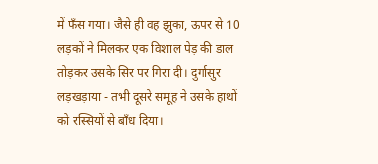में फँस गया। जैसे ही वह झुका, ऊपर से 10 लड़कों ने मिलकर एक विशाल पेड़ की डाल तोड़कर उसके सिर पर गिरा दी। दुर्गासुर लड़खड़ाया - तभी दूसरे समूह ने उसके हाथों को रस्सियों से बाँध दिया।